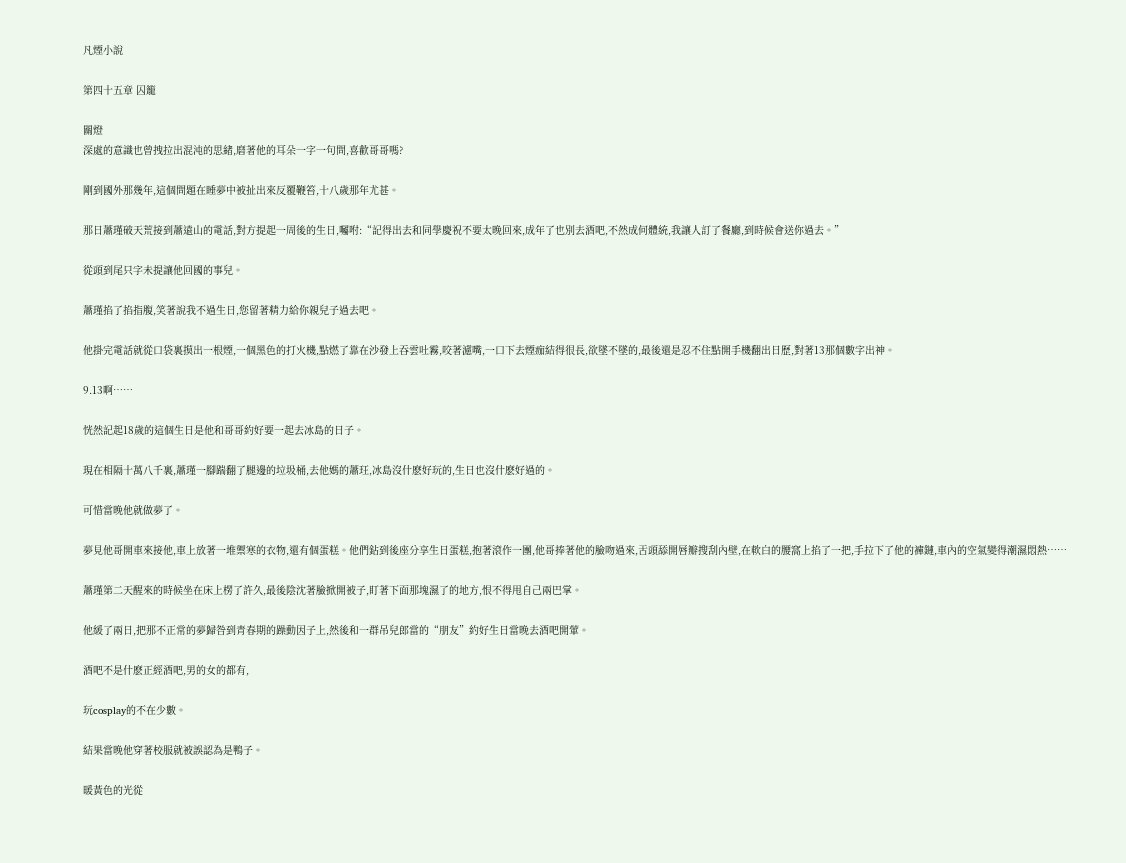凡煙小說

第四十五章 囚籠

關燈
深處的意識也曾拽拉出混沌的思緒,磨著他的耳朵一字一句問,喜歡哥哥嗎?

剛到國外那幾年,這個問題在睡夢中被扯出來反覆鞭笞,十八歲那年尤甚。

那日蕭瑾破天荒接到蕭遠山的電話,對方提起一周後的生日,囑咐:“記得出去和同學慶祝不要太晚回來,成年了也別去酒吧,不然成何體統,我讓人訂了餐廳,到時候會送你過去。”

從頭到尾只字未提讓他回國的事兒。

蕭瑾掐了掐指腹,笑著說我不過生日,您留著精力給你親兒子過去吧。

他掛完電話就從口袋裏摸出一根煙,一個黑色的打火機,點燃了靠在沙發上吞雲吐霧,咬著濾嘴,一口下去煙痂結得很長,欲墜不墜的,最後還是忍不住點開手機翻出日歷,對著13那個數字出神。

9.13啊……

恍然記起18歲的這個生日是他和哥哥約好要一起去冰島的日子。

現在相隔十萬八千裏,蕭瑾一腳踹翻了腿邊的垃圾桶,去他媽的蕭玨,冰島沒什麽好玩的,生日也沒什麽好過的。

可惜當晚他就做夢了。

夢見他哥開車來接他,車上放著一堆禦寒的衣物,還有個蛋糕。他們鉆到後座分享生日蛋糕,抱著滾作一團,他哥捧著他的臉吻過來,舌頭舔開唇瓣搜刮內壁,在軟白的腰窩上掐了一把,手拉下了他的褲鏈,車內的空氣變得潮濕悶熱……

蕭瑾第二天醒來的時候坐在床上楞了許久,最後陰沈著臉掀開被子,盯著下面那塊濕了的地方,恨不得甩自己兩巴掌。

他緩了兩日,把那不正常的夢歸咎到青春期的躁動因子上,然後和一群吊兒郎當的“朋友”約好生日當晚去酒吧開葷。

酒吧不是什麽正經酒吧,男的女的都有,

玩cosplay的不在少數。

結果當晚他穿著校服就被誤認為是鴨子。

暖黃色的光從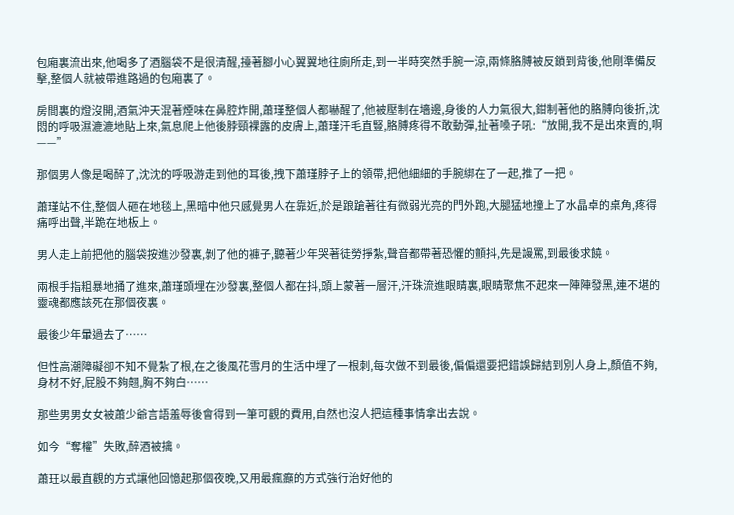包廂裏流出來,他喝多了酒腦袋不是很清醒,擡著腳小心翼翼地往廁所走,到一半時突然手腕一涼,兩條胳膊被反鎖到背後,他剛準備反擊,整個人就被帶進路過的包廂裏了。

房間裏的燈沒開,酒氣沖天混著煙味在鼻腔炸開,蕭瑾整個人都嚇醒了,他被壓制在墻邊,身後的人力氣很大,鉗制著他的胳膊向後折,沈悶的呼吸濕漉漉地貼上來,氣息爬上他後脖頸裸露的皮膚上,蕭瑾汗毛直豎,胳膊疼得不敢動彈,扯著嗓子吼:“放開,我不是出來賣的,啊——”

那個男人像是喝醉了,沈沈的呼吸游走到他的耳後,拽下蕭瑾脖子上的領帶,把他細細的手腕綁在了一起,推了一把。

蕭瑾站不住,整個人砸在地毯上,黑暗中他只感覺男人在靠近,於是踉蹌著往有微弱光亮的門外跑,大腿猛地撞上了水晶卓的桌角,疼得痛呼出聲,半跪在地板上。

男人走上前把他的腦袋按進沙發裏,剝了他的褲子,聽著少年哭著徒勞掙紮,聲音都帶著恐懼的顫抖,先是謾罵,到最後求饒。

兩根手指粗暴地捅了進來,蕭瑾頭埋在沙發裏,整個人都在抖,頭上蒙著一層汗,汗珠流進眼睛裏,眼睛聚焦不起來一陣陣發黑,連不堪的靈魂都應該死在那個夜裏。

最後少年暈過去了……

但性高潮障礙卻不知不覺紮了根,在之後風花雪月的生活中埋了一根刺,每次做不到最後,偏偏還要把錯誤歸結到別人身上,顏值不夠,身材不好,屁股不夠翹,胸不夠白……

那些男男女女被蕭少爺言語羞辱後會得到一筆可觀的費用,自然也沒人把這種事情拿出去說。

如今“奪權”失敗,醉酒被擒。

蕭玨以最直觀的方式讓他回憶起那個夜晚,又用最瘋癲的方式強行治好他的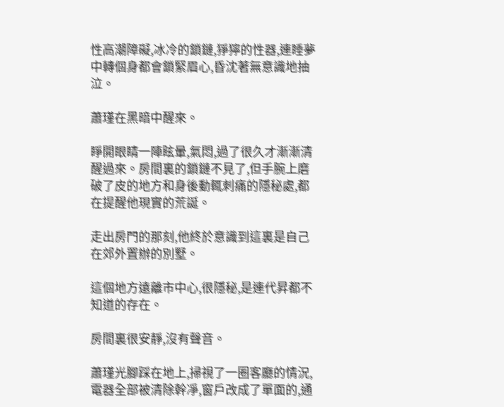性高潮障礙,冰冷的鎖鏈,猙獰的性器,連睡夢中轉個身都會鎖緊眉心,昏沈著無意識地抽泣。

蕭瑾在黑暗中醒來。

睜開眼睛一陣眩暈,氣悶,過了很久才漸漸清醒過來。房間裏的鎖鏈不見了,但手腕上磨破了皮的地方和身後動輒刺痛的隱秘處,都在提醒他現實的荒誕。

走出房門的那刻,他終於意識到這裏是自己在郊外置辦的別墅。

這個地方遠離市中心,很隱秘,是連代昇都不知道的存在。

房間裏很安靜,沒有聲音。

蕭瑾光腳踩在地上,掃視了一圈客廳的情況,電器全部被清除幹凈,窗戶改成了單面的,通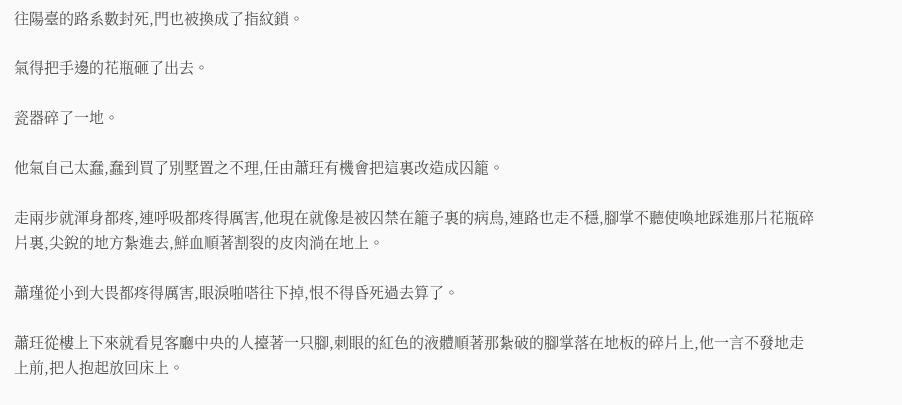往陽臺的路系數封死,門也被換成了指紋鎖。

氣得把手邊的花瓶砸了出去。

瓷器碎了一地。

他氣自己太蠢,蠢到買了別墅置之不理,任由蕭玨有機會把這裏改造成囚籠。

走兩步就渾身都疼,連呼吸都疼得厲害,他現在就像是被囚禁在籠子裏的病鳥,連路也走不穩,腳掌不聽使喚地踩進那片花瓶碎片裏,尖銳的地方紮進去,鮮血順著割裂的皮肉淌在地上。

蕭瑾從小到大畏都疼得厲害,眼淚啪嗒往下掉,恨不得昏死過去算了。

蕭玨從樓上下來就看見客廳中央的人擡著一只腳,刺眼的紅色的液體順著那紮破的腳掌落在地板的碎片上,他一言不發地走上前,把人抱起放回床上。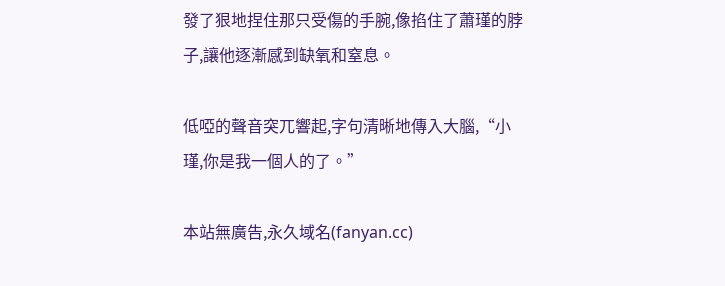發了狠地捏住那只受傷的手腕,像掐住了蕭瑾的脖子,讓他逐漸感到缺氧和窒息。

低啞的聲音突兀響起,字句清晰地傳入大腦,“小瑾,你是我一個人的了。”

本站無廣告,永久域名(fanyan.cc)